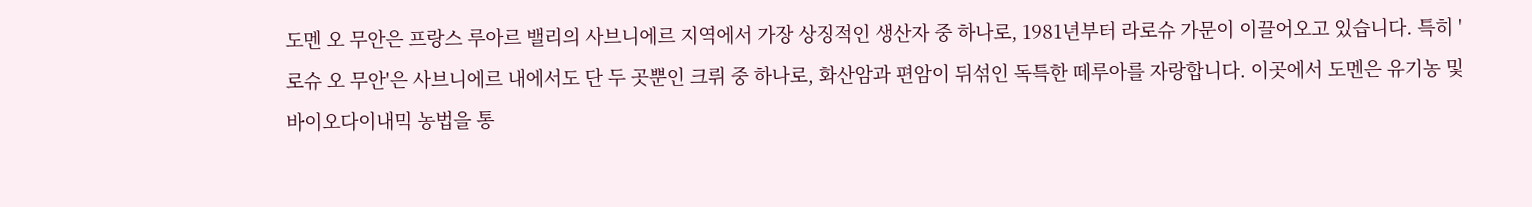도멘 오 무안은 프랑스 루아르 밸리의 사브니에르 지역에서 가장 상징적인 생산자 중 하나로, 1981년부터 라로슈 가문이 이끌어오고 있습니다. 특히 '로슈 오 무안'은 사브니에르 내에서도 단 두 곳뿐인 크뤼 중 하나로, 화산암과 편암이 뒤섞인 독특한 떼루아를 자랑합니다. 이곳에서 도멘은 유기농 및 바이오다이내믹 농법을 통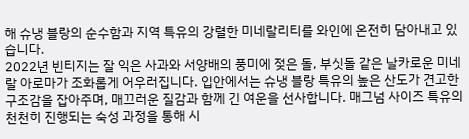해 슈냉 블랑의 순수함과 지역 특유의 강렬한 미네랄리티를 와인에 온전히 담아내고 있습니다.
2022년 빈티지는 잘 익은 사과와 서양배의 풍미에 젖은 돌, 부싯돌 같은 날카로운 미네랄 아로마가 조화롭게 어우러집니다. 입안에서는 슈냉 블랑 특유의 높은 산도가 견고한 구조감을 잡아주며, 매끄러운 질감과 함께 긴 여운을 선사합니다. 매그넘 사이즈 특유의 천천히 진행되는 숙성 과정을 통해 시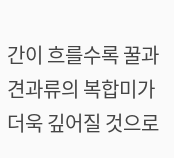간이 흐를수록 꿀과 견과류의 복합미가 더욱 깊어질 것으로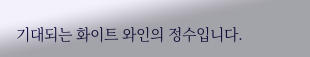기대되는 화이트 와인의 정수입니다.